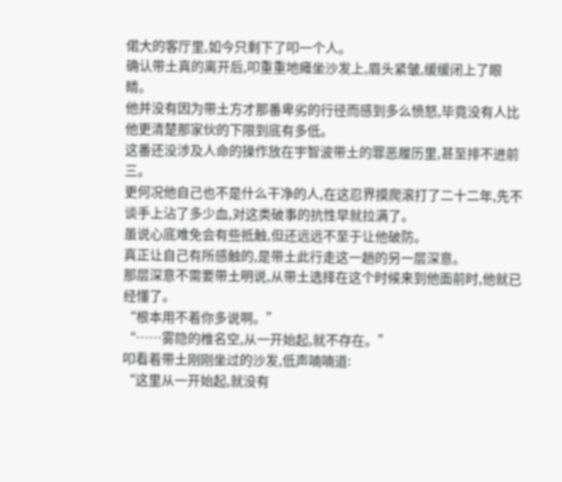偌大的客厅里,如今只剩下了叩一个人。
确认带土真的离开后,叩重重地瘫坐沙发上,眉头紧皱,缓缓闭上了眼睛。
他并没有因为带土方才那番卑劣的行径而感到多么愤怒,毕竟没有人比他更清楚那家伙的下限到底有多低。
这番还没涉及人命的操作放在宇智波带土的罪恶履历里,甚至排不进前三。
更何况他自己也不是什么干净的人,在这忍界摸爬滚打了二十二年,先不谈手上沾了多少血,对这类破事的抗性早就拉满了。
虽说心底难免会有些抵触,但还远远不至于让他破防。
真正让自己有所感触的,是带土此行走这一趟的另一层深意。
那层深意不需要带土明说,从带土选择在这个时候来到他面前时,他就已经懂了。
“根本用不着你多说啊。”
“……雾隐的椎名空,从一开始起,就不存在。”
叩看着带土刚刚坐过的沙发,低声喃喃道:
“这里从一开始起,就没有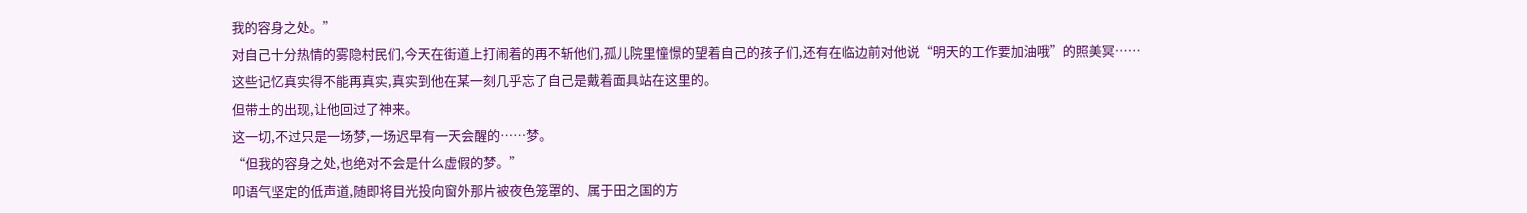我的容身之处。”
对自己十分热情的雾隐村民们,今天在街道上打闹着的再不斩他们,孤儿院里憧憬的望着自己的孩子们,还有在临边前对他说“明天的工作要加油哦”的照美冥……
这些记忆真实得不能再真实,真实到他在某一刻几乎忘了自己是戴着面具站在这里的。
但带土的出现,让他回过了神来。
这一切,不过只是一场梦,一场迟早有一天会醒的……梦。
“但我的容身之处,也绝对不会是什么虚假的梦。”
叩语气坚定的低声道,随即将目光投向窗外那片被夜色笼罩的、属于田之国的方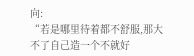向:
“若是哪里待着都不舒服,那大不了自己造一个不就好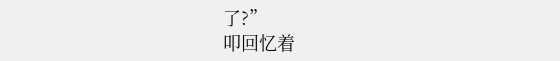了?”
叩回忆着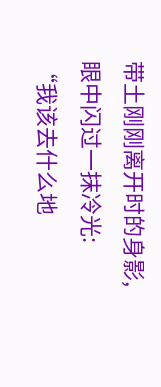带土刚刚离开时的身影,眼中闪过一抹冷光:
“我该去什么地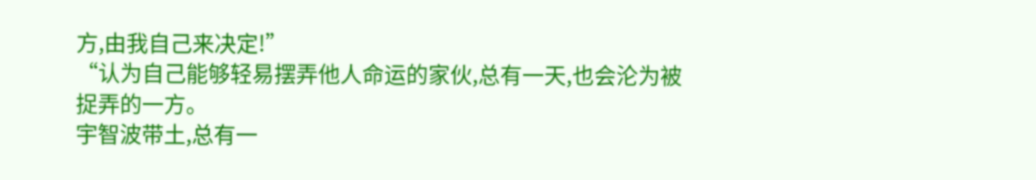方,由我自己来决定!”
“认为自己能够轻易摆弄他人命运的家伙,总有一天,也会沦为被捉弄的一方。
宇智波带土,总有一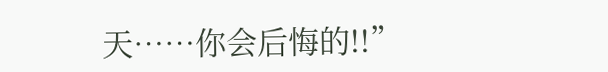天……你会后悔的!!”